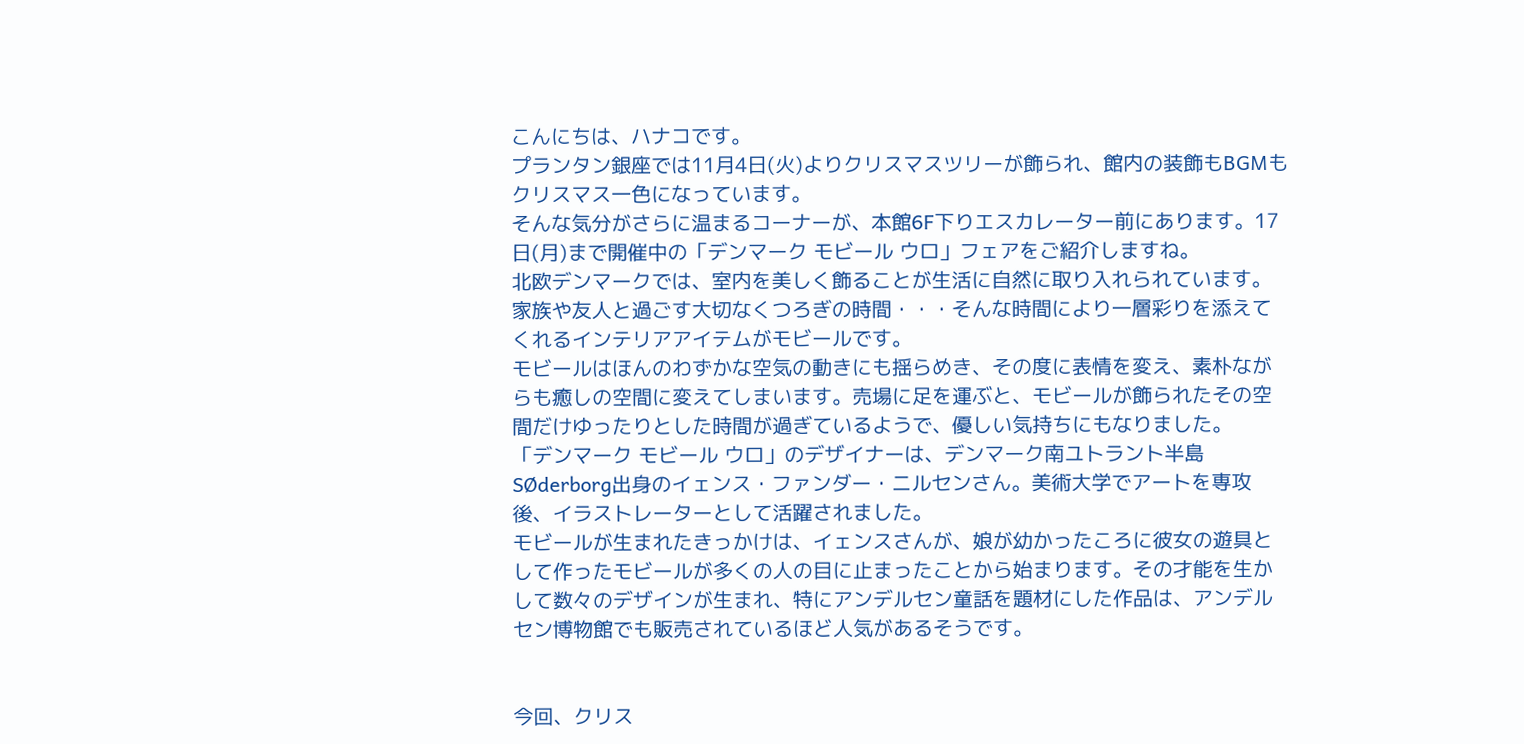こんにちは、ハナコです。
プランタン銀座では11月4日(火)よりクリスマスツリーが飾られ、館内の装飾もBGMもクリスマス一色になっています。
そんな気分がさらに温まるコーナーが、本館6F下りエスカレーター前にあります。17日(月)まで開催中の「デンマーク モビール ウロ」フェアをご紹介しますね。
北欧デンマークでは、室内を美しく飾ることが生活に自然に取り入れられています。家族や友人と過ごす大切なくつろぎの時間・・・そんな時間により一層彩りを添えてくれるインテリアアイテムがモビールです。
モビールはほんのわずかな空気の動きにも揺らめき、その度に表情を変え、素朴ながらも癒しの空間に変えてしまいます。売場に足を運ぶと、モビールが飾られたその空間だけゆったりとした時間が過ぎているようで、優しい気持ちにもなりました。
「デンマーク モビール ウロ」のデザイナーは、デンマーク南ユトラント半島SØderborg出身のイェンス・ファンダー・ニルセンさん。美術大学でアートを専攻後、イラストレーターとして活躍されました。
モビールが生まれたきっかけは、イェンスさんが、娘が幼かったころに彼女の遊具として作ったモビールが多くの人の目に止まったことから始まります。その才能を生かして数々のデザインが生まれ、特にアンデルセン童話を題材にした作品は、アンデルセン博物館でも販売されているほど人気があるそうです。


今回、クリス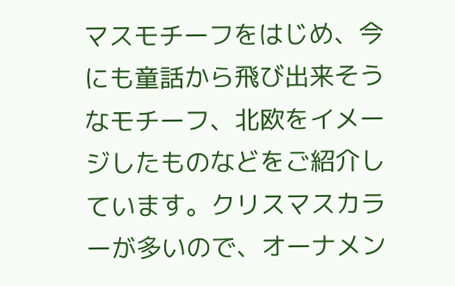マスモチーフをはじめ、今にも童話から飛び出来そうなモチーフ、北欧をイメージしたものなどをご紹介しています。クリスマスカラーが多いので、オーナメン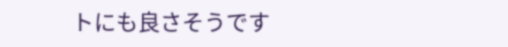トにも良さそうです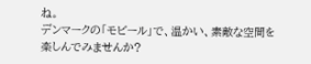ね。
デンマークの「モビール」で、温かい、素敵な空間を楽しんでみませんか?